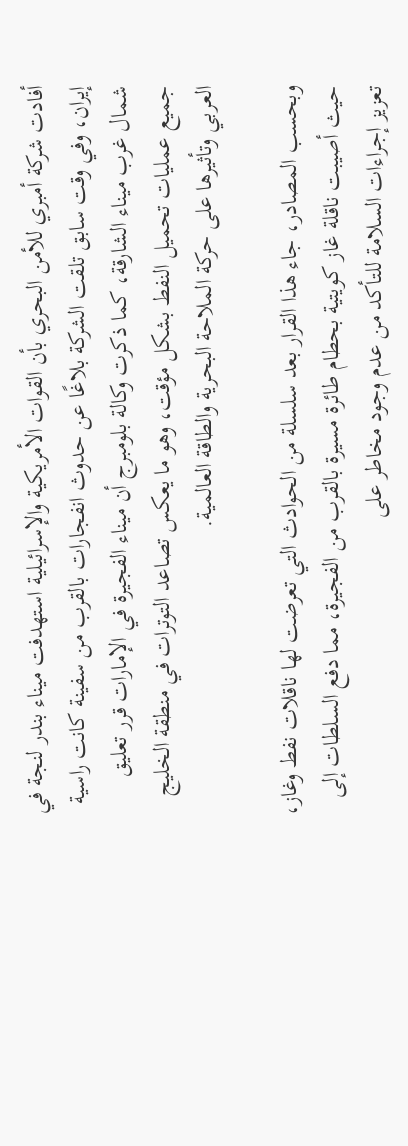أفادت شركة أمبري للأمن البحري بأن القوات الأمريكية والإسرائيلية استهدفت ميناء بندر لنجة في إيران، وفي وقت سابق تلقت الشركة بلاغًا عن حدوث انفجارات بالقرب من سفينة كانت راسية شمال غرب ميناء الشارقة، كما ذكرت وكالة بلومبرج أن ميناء الفجيرة في الإمارات قرر تعليق جميع عمليات تحميل النفط بشكل مؤقت، وهو ما يعكس تصاعد التوترات في منطقة الخليج العربي وتأثيرها على حركة الملاحة البحرية والطاقة العالمية.

وبحسب المصادر، جاء هذا القرار بعد سلسلة من الحوادث التي تعرضت لها ناقلات نفط وغاز، حيث أصيبت ناقلة غاز كويتية بحطام طائرة مسيرة بالقرب من الفجيرة، مما دفع السلطات إلى تعزيز إجراءات السلامة للتأكد من عدم وجود مخاطر على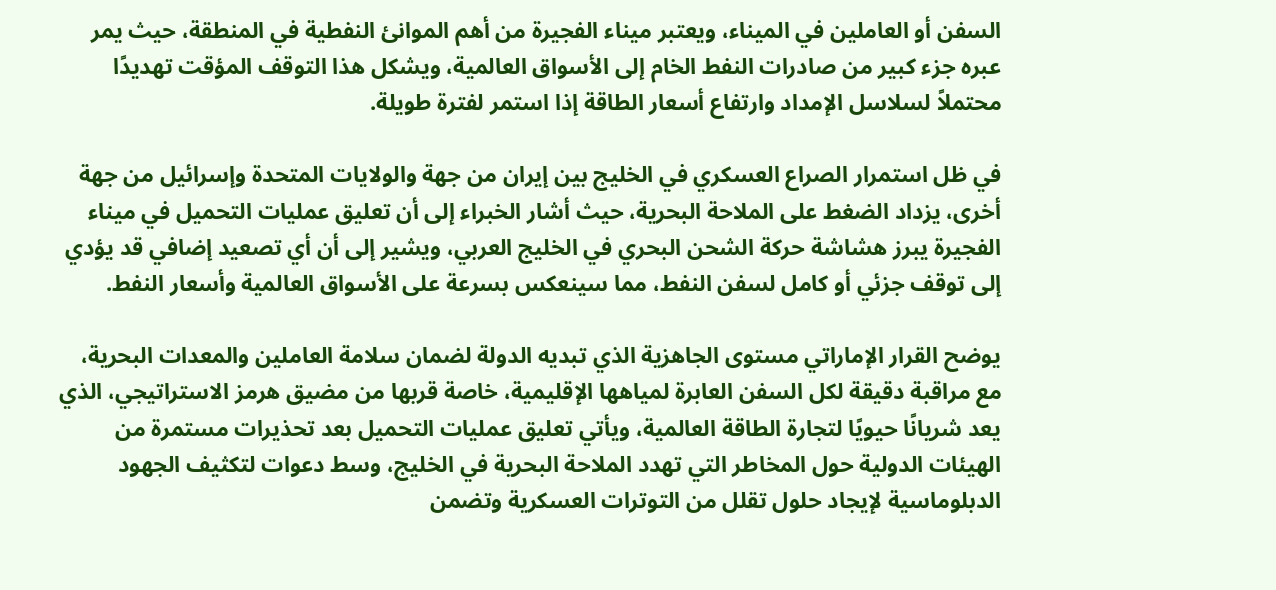السفن أو العاملين في الميناء، ويعتبر ميناء الفجيرة من أهم الموانئ النفطية في المنطقة، حيث يمر عبره جزء كبير من صادرات النفط الخام إلى الأسواق العالمية، ويشكل هذا التوقف المؤقت تهديدًا محتملاً لسلاسل الإمداد وارتفاع أسعار الطاقة إذا استمر لفترة طويلة.

في ظل استمرار الصراع العسكري في الخليج بين إيران من جهة والولايات المتحدة وإسرائيل من جهة أخرى، يزداد الضغط على الملاحة البحرية، حيث أشار الخبراء إلى أن تعليق عمليات التحميل في ميناء الفجيرة يبرز هشاشة حركة الشحن البحري في الخليج العربي، ويشير إلى أن أي تصعيد إضافي قد يؤدي إلى توقف جزئي أو كامل لسفن النفط، مما سينعكس بسرعة على الأسواق العالمية وأسعار النفط.

يوضح القرار الإماراتي مستوى الجاهزية الذي تبديه الدولة لضمان سلامة العاملين والمعدات البحرية، مع مراقبة دقيقة لكل السفن العابرة لمياهها الإقليمية، خاصة قربها من مضيق هرمز الاستراتيجي، الذي يعد شريانًا حيويًا لتجارة الطاقة العالمية، ويأتي تعليق عمليات التحميل بعد تحذيرات مستمرة من الهيئات الدولية حول المخاطر التي تهدد الملاحة البحرية في الخليج، وسط دعوات لتكثيف الجهود الدبلوماسية لإيجاد حلول تقلل من التوترات العسكرية وتضمن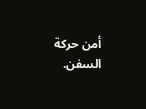أمن حركة السفن.